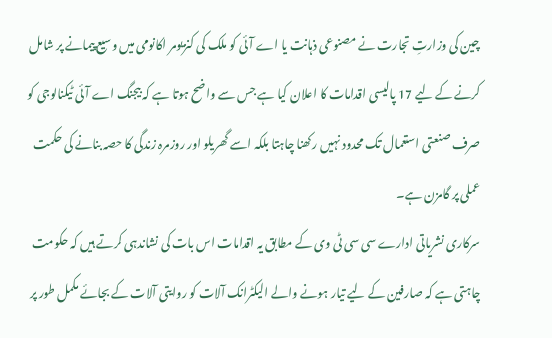چین کی وزارتِ تجارت نے مصنوعی ذہانت یا اے آئی کو ملک کی کنزیومر اکانومی میں وسیع پیمانے پر شامل کرنے کے لیے 17 پالیسی اقدامات کا اعلان کیا ہے جس سے واضح ہوتا ہے کہ بیجنگ اے آئی ٹیکنالوجی کو صرف صنعتی استعمال تک محدود نہیں رکھنا چاہتا بلکہ اسے گھریلو اور روزمرہ زندگی کا حصہ بنانے کی حکمت عملی پر گامزن ہے۔
سرکاری نشریاتی ادارے سی سی ٹی وی کے مطابق یہ اقدامات اس بات کی نشاندہی کرتے ہیں کہ حکومت چاہتی ہے کہ صارفین کے لیے تیار ہونے والے الیکٹرانک آلات کو روایتی آلات کے بجائے مکمل طور پر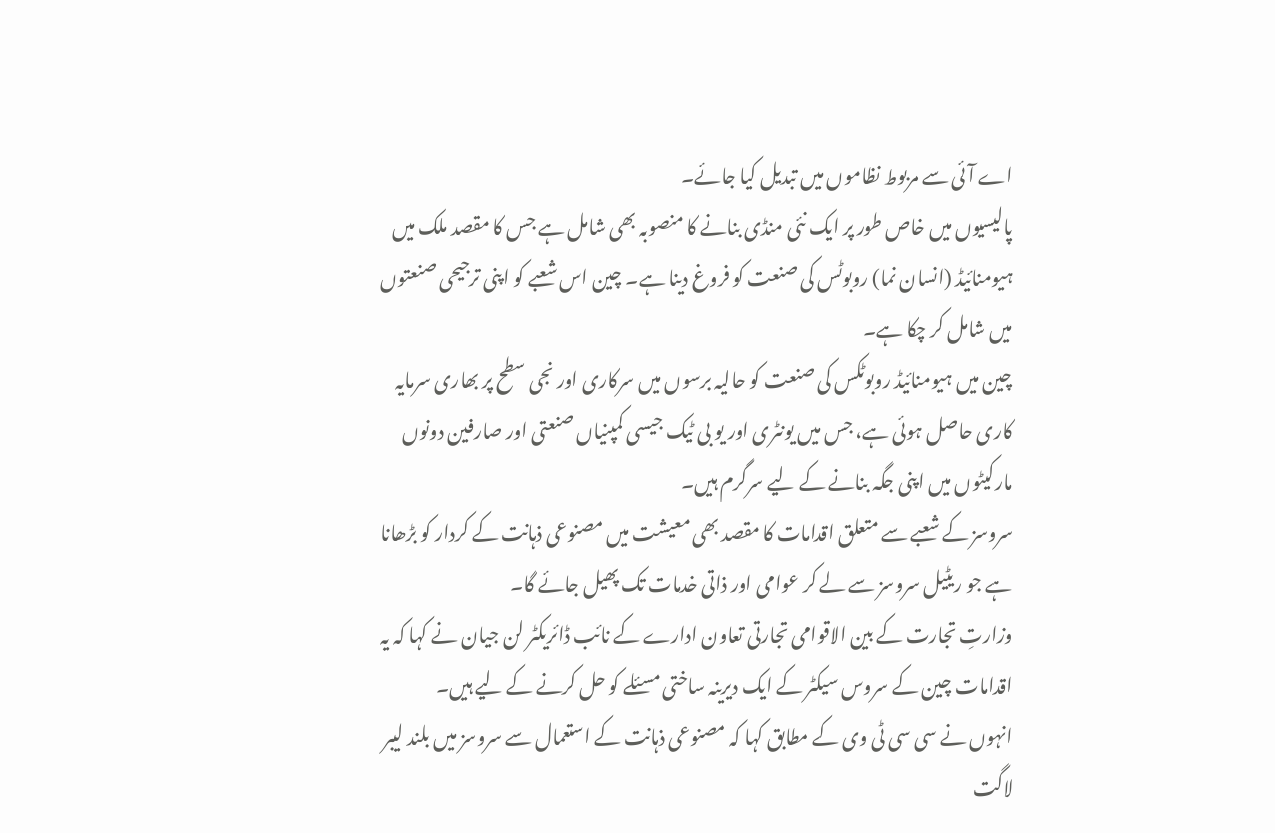اے آئی سے مربوط نظاموں میں تبدیل کیا جائے۔
پالیسیوں میں خاص طور پر ایک نئی منڈی بنانے کا منصوبہ بھی شامل ہے جس کا مقصد ملک میں ہیومنائیڈ (انسان نما) روبوٹس کی صنعت کو فروغ دینا ہے۔ چین اس شعبے کو اپنی ترجیحی صنعتوں میں شامل کر چکا ہے۔
چین میں ہیومنائیڈ روبوٹکس کی صنعت کو حالیہ برسوں میں سرکاری اور نجی سطح پر بھاری سرمایہ کاری حاصل ہوئی ہے، جس میں یونٹری اور یو بی ٹیک جیسی کمپنیاں صنعتی اور صارفین دونوں مارکیٹوں میں اپنی جگہ بنانے کے لیے سرگرم ہیں۔
سروسز کے شعبے سے متعلق اقدامات کا مقصد بھی معیشت میں مصنوعی ذہانت کے کردار کو بڑھانا ہے جو ریٹیل سروسز سے لے کر عوامی اور ذاتی خدمات تک پھیل جائے گا۔
وزارتِ تجارت کے بین الاقوامی تجارتی تعاون ادارے کے نائب ڈائریکٹر لن جیان نے کہا کہ یہ اقدامات چین کے سروس سیکٹر کے ایک دیرینہ ساختی مسئلے کو حل کرنے کے لیے ہیں۔
انہوں نے سی سی ٹی وی کے مطابق کہا کہ مصنوعی ذہانت کے استعمال سے سروسز میں بلند لیبر لاگت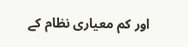اور کم معیاری نظام کے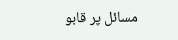مسائل پر قابو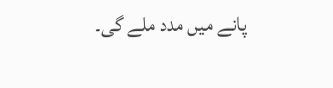پانے میں مدد ملے گی۔